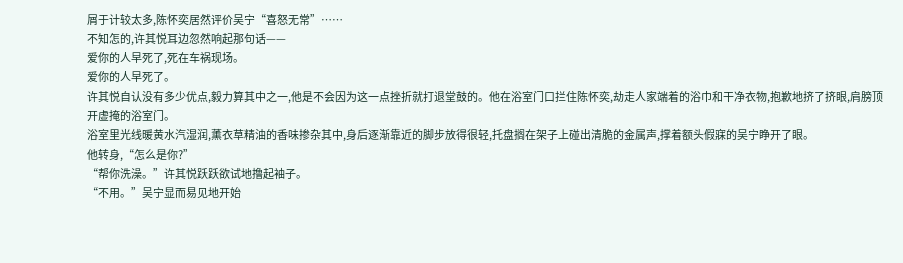屑于计较太多,陈怀奕居然评价吴宁“喜怒无常”……
不知怎的,许其悦耳边忽然响起那句话——
爱你的人早死了,死在车祸现场。
爱你的人早死了。
许其悦自认没有多少优点,毅力算其中之一,他是不会因为这一点挫折就打退堂鼓的。他在浴室门口拦住陈怀奕,劫走人家端着的浴巾和干净衣物,抱歉地挤了挤眼,肩膀顶开虚掩的浴室门。
浴室里光线暖黄水汽湿润,薰衣草精油的香味掺杂其中,身后逐渐靠近的脚步放得很轻,托盘搁在架子上碰出清脆的金属声,撑着额头假寐的吴宁睁开了眼。
他转身,“怎么是你?”
“帮你洗澡。”许其悦跃跃欲试地撸起袖子。
“不用。”吴宁显而易见地开始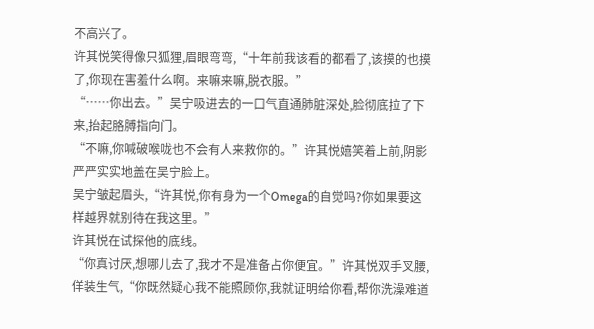不高兴了。
许其悦笑得像只狐狸,眉眼弯弯,“十年前我该看的都看了,该摸的也摸了,你现在害羞什么啊。来嘛来嘛,脱衣服。”
“……你出去。”吴宁吸进去的一口气直通肺脏深处,脸彻底拉了下来,抬起胳膊指向门。
“不嘛,你喊破喉咙也不会有人来救你的。”许其悦嬉笑着上前,阴影严严实实地盖在吴宁脸上。
吴宁皱起眉头,“许其悦,你有身为一个Omega的自觉吗?你如果要这样越界就别待在我这里。”
许其悦在试探他的底线。
“你真讨厌,想哪儿去了,我才不是准备占你便宜。”许其悦双手叉腰,佯装生气,“你既然疑心我不能照顾你,我就证明给你看,帮你洗澡难道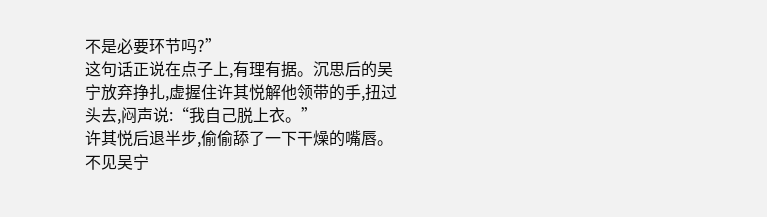不是必要环节吗?”
这句话正说在点子上,有理有据。沉思后的吴宁放弃挣扎,虚握住许其悦解他领带的手,扭过头去,闷声说:“我自己脱上衣。”
许其悦后退半步,偷偷舔了一下干燥的嘴唇。
不见吴宁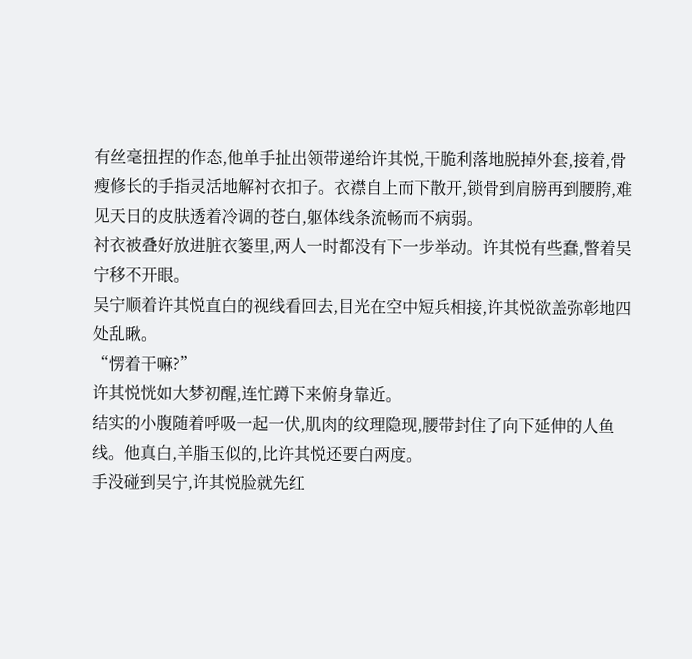有丝毫扭捏的作态,他单手扯出领带递给许其悦,干脆利落地脱掉外套,接着,骨瘦修长的手指灵活地解衬衣扣子。衣襟自上而下散开,锁骨到肩膀再到腰胯,难见天日的皮肤透着冷调的苍白,躯体线条流畅而不病弱。
衬衣被叠好放进脏衣篓里,两人一时都没有下一步举动。许其悦有些蠢,瞥着吴宁移不开眼。
吴宁顺着许其悦直白的视线看回去,目光在空中短兵相接,许其悦欲盖弥彰地四处乱瞅。
“愣着干嘛?”
许其悦恍如大梦初醒,连忙蹲下来俯身靠近。
结实的小腹随着呼吸一起一伏,肌肉的纹理隐现,腰带封住了向下延伸的人鱼线。他真白,羊脂玉似的,比许其悦还要白两度。
手没碰到吴宁,许其悦脸就先红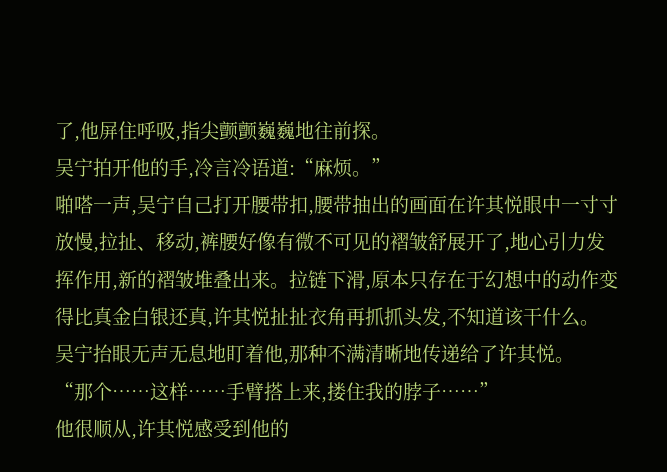了,他屏住呼吸,指尖颤颤巍巍地往前探。
吴宁拍开他的手,冷言冷语道:“麻烦。”
啪嗒一声,吴宁自己打开腰带扣,腰带抽出的画面在许其悦眼中一寸寸放慢,拉扯、移动,裤腰好像有微不可见的褶皱舒展开了,地心引力发挥作用,新的褶皱堆叠出来。拉链下滑,原本只存在于幻想中的动作变得比真金白银还真,许其悦扯扯衣角再抓抓头发,不知道该干什么。
吴宁抬眼无声无息地盯着他,那种不满清晰地传递给了许其悦。
“那个……这样……手臂搭上来,搂住我的脖子……”
他很顺从,许其悦感受到他的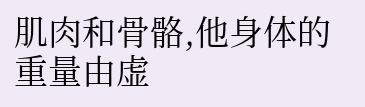肌肉和骨骼,他身体的重量由虚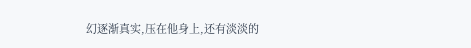幻逐渐真实,压在他身上,还有淡淡的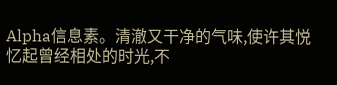Alpha信息素。清澈又干净的气味,使许其悦忆起曾经相处的时光,不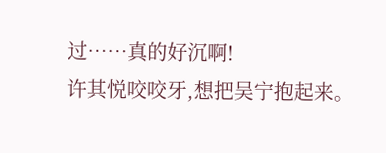过……真的好沉啊!
许其悦咬咬牙,想把吴宁抱起来。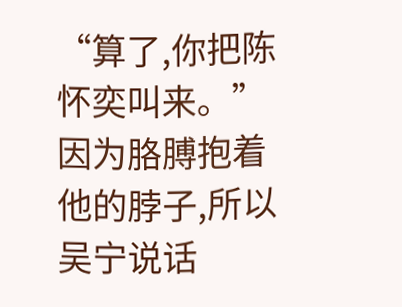“算了,你把陈怀奕叫来。”因为胳膊抱着他的脖子,所以吴宁说话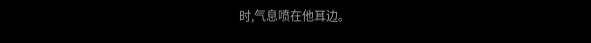时,气息喷在他耳边。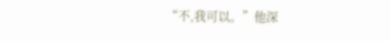“不,我可以。”他深